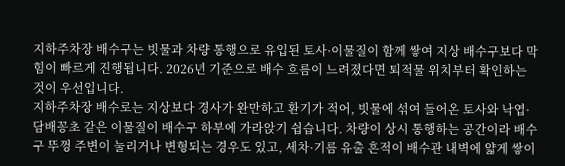지하주차장 배수구는 빗물과 차량 통행으로 유입된 토사·이물질이 함께 쌓여 지상 배수구보다 막힘이 빠르게 진행됩니다. 2026년 기준으로 배수 흐름이 느려졌다면 퇴적물 위치부터 확인하는 것이 우선입니다.
지하주차장 배수로는 지상보다 경사가 완만하고 환기가 적어, 빗물에 섞여 들어온 토사와 낙엽·담배꽁초 같은 이물질이 배수구 하부에 가라앉기 쉽습니다. 차량이 상시 통행하는 공간이라 배수구 뚜껑 주변이 눌리거나 변형되는 경우도 있고, 세차·기름 유출 흔적이 배수관 내벽에 얇게 쌓이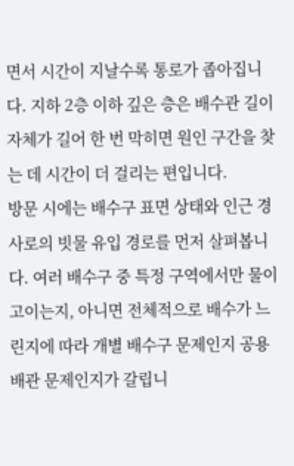면서 시간이 지날수록 통로가 좁아집니다. 지하 2층 이하 깊은 층은 배수관 길이 자체가 길어 한 번 막히면 원인 구간을 찾는 데 시간이 더 걸리는 편입니다.
방문 시에는 배수구 표면 상태와 인근 경사로의 빗물 유입 경로를 먼저 살펴봅니다. 여러 배수구 중 특정 구역에서만 물이 고이는지, 아니면 전체적으로 배수가 느린지에 따라 개별 배수구 문제인지 공용 배관 문제인지가 갈립니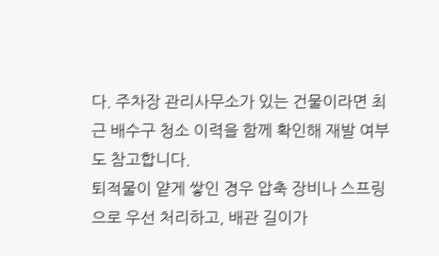다. 주차장 관리사무소가 있는 건물이라면 최근 배수구 청소 이력을 함께 확인해 재발 여부도 참고합니다.
퇴적물이 얕게 쌓인 경우 압축 장비나 스프링으로 우선 처리하고, 배관 길이가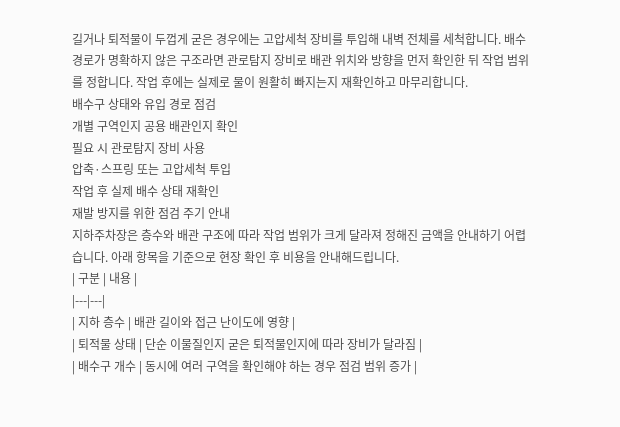길거나 퇴적물이 두껍게 굳은 경우에는 고압세척 장비를 투입해 내벽 전체를 세척합니다. 배수 경로가 명확하지 않은 구조라면 관로탐지 장비로 배관 위치와 방향을 먼저 확인한 뒤 작업 범위를 정합니다. 작업 후에는 실제로 물이 원활히 빠지는지 재확인하고 마무리합니다.
배수구 상태와 유입 경로 점검
개별 구역인지 공용 배관인지 확인
필요 시 관로탐지 장비 사용
압축·스프링 또는 고압세척 투입
작업 후 실제 배수 상태 재확인
재발 방지를 위한 점검 주기 안내
지하주차장은 층수와 배관 구조에 따라 작업 범위가 크게 달라져 정해진 금액을 안내하기 어렵습니다. 아래 항목을 기준으로 현장 확인 후 비용을 안내해드립니다.
| 구분 | 내용 |
|---|---|
| 지하 층수 | 배관 길이와 접근 난이도에 영향 |
| 퇴적물 상태 | 단순 이물질인지 굳은 퇴적물인지에 따라 장비가 달라짐 |
| 배수구 개수 | 동시에 여러 구역을 확인해야 하는 경우 점검 범위 증가 |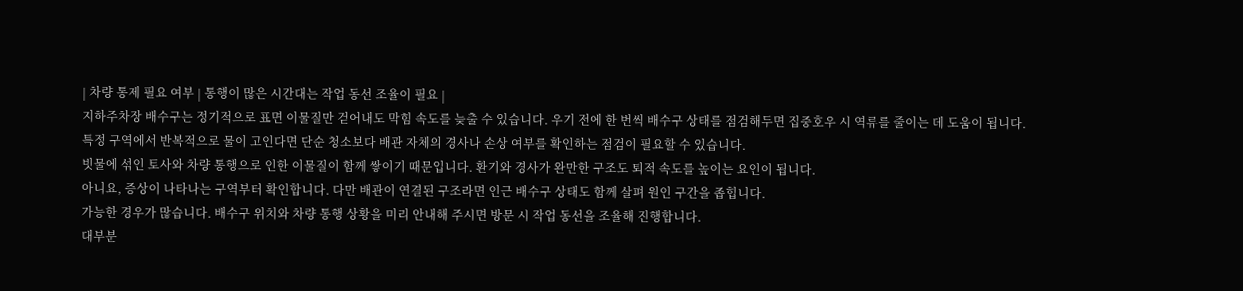| 차량 통제 필요 여부 | 통행이 많은 시간대는 작업 동선 조율이 필요 |
지하주차장 배수구는 정기적으로 표면 이물질만 걷어내도 막힘 속도를 늦출 수 있습니다. 우기 전에 한 번씩 배수구 상태를 점검해두면 집중호우 시 역류를 줄이는 데 도움이 됩니다. 특정 구역에서 반복적으로 물이 고인다면 단순 청소보다 배관 자체의 경사나 손상 여부를 확인하는 점검이 필요할 수 있습니다.
빗물에 섞인 토사와 차량 통행으로 인한 이물질이 함께 쌓이기 때문입니다. 환기와 경사가 완만한 구조도 퇴적 속도를 높이는 요인이 됩니다.
아니요, 증상이 나타나는 구역부터 확인합니다. 다만 배관이 연결된 구조라면 인근 배수구 상태도 함께 살펴 원인 구간을 좁힙니다.
가능한 경우가 많습니다. 배수구 위치와 차량 통행 상황을 미리 안내해 주시면 방문 시 작업 동선을 조율해 진행합니다.
대부분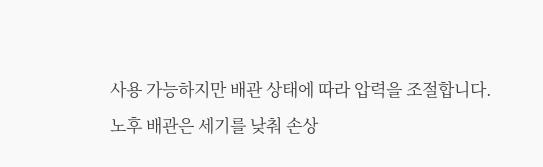사용 가능하지만 배관 상태에 따라 압력을 조절합니다. 노후 배관은 세기를 낮춰 손상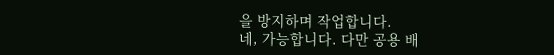을 방지하며 작업합니다.
네, 가능합니다. 다만 공용 배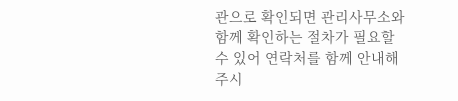관으로 확인되면 관리사무소와 함께 확인하는 절차가 필요할 수 있어 연락처를 함께 안내해 주시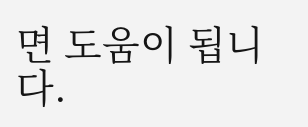면 도움이 됩니다.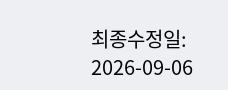최종수정일: 2026-09-06